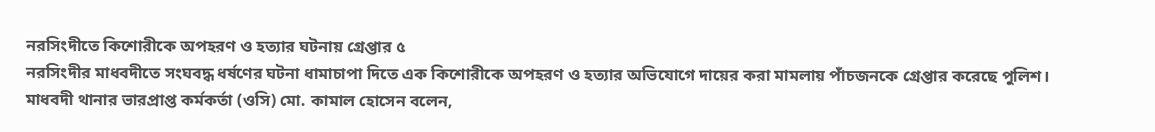নরসিংদীতে কিশোরীকে অপহরণ ও হত্যার ঘটনায় গ্রেপ্তার ৫
নরসিংদীর মাধবদীতে সংঘবদ্ধ ধর্ষণের ঘটনা ধামাচাপা দিতে এক কিশোরীকে অপহরণ ও হত্যার অভিযোগে দায়ের করা মামলায় পাঁচজনকে গ্রেপ্তার করেছে পুলিশ।
মাধবদী থানার ভারপ্রাপ্ত কর্মকর্তা (ওসি) মো. কামাল হোসেন বলেন,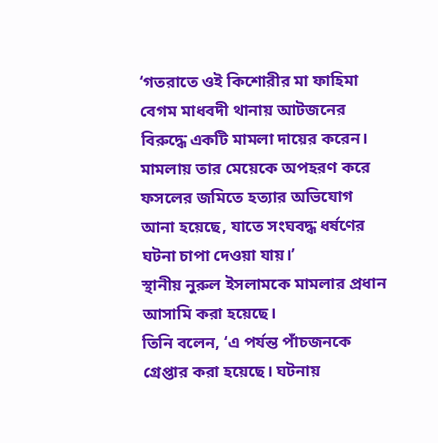‘গতরাতে ওই কিশোরীর মা ফাহিমা বেগম মাধবদী থানায় আটজনের বিরুদ্ধে একটি মামলা দায়ের করেন। মামলায় তার মেয়েকে অপহরণ করে ফসলের জমিতে হত্যার অভিযোগ আনা হয়েছে, যাতে সংঘবদ্ধ ধর্ষণের ঘটনা চাপা দেওয়া যায়।’
স্থানীয় নুরুল ইসলামকে মামলার প্রধান আসামি করা হয়েছে।
তিনি বলেন, ‘এ পর্যন্ত পাঁচজনকে গ্রেপ্তার করা হয়েছে। ঘটনায়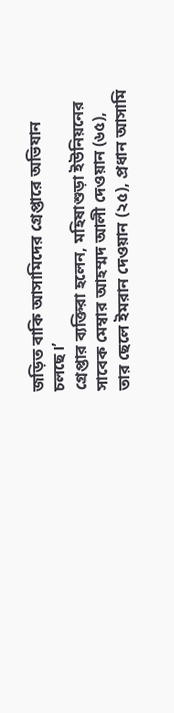জড়িত বাকি আসামিদের গ্রেপ্তারে অভিযান চলছে।’
গ্রেপ্তার ব্যক্তিরা হলেন, মহিষাশুড়া ইউনিয়নের সাবেক মেম্বার আহম্মদ আলী দেওয়ান (৬৫), তার ছেলে ইমরান দেওয়ান (২৫), প্রধান আসামি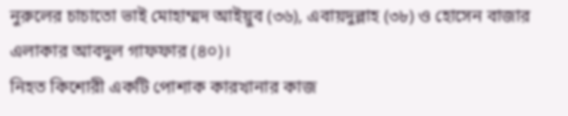নুরুলের চাচাতো ভাই মোহাম্মদ আইয়ুব (৩৬), এবায়দুল্লাহ (৩৮) ও হোসেন বাজার এলাকার আবদুল গাফফার (৪০)।
নিহত কিশোরী একটি পোশাক কারখানার কাজ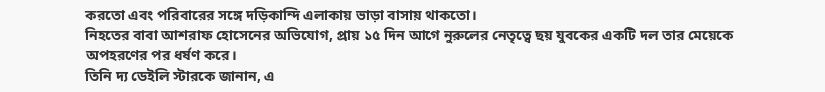করতো এবং পরিবারের সঙ্গে দড়িকান্দি এলাকায় ভাড়া বাসায় থাকতো।
নিহতের বাবা আশরাফ হোসেনের অভিযোগ, প্রায় ১৫ দিন আগে নুরুলের নেতৃত্বে ছয় যুবকের একটি দল তার মেয়েকে অপহরণের পর ধর্ষণ করে।
তিনি দ্য ডেইলি স্টারকে জানান, এ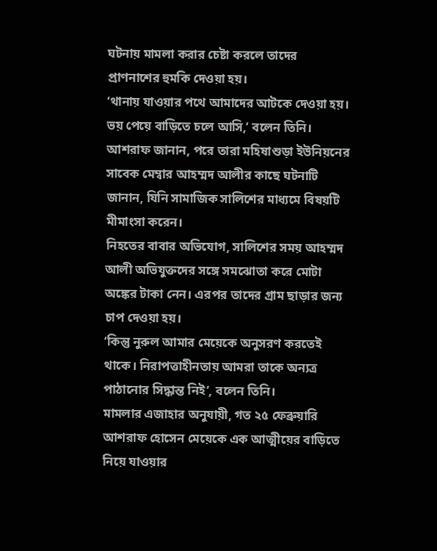ঘটনায় মামলা করার চেষ্টা করলে তাদের প্রাণনাশের হুমকি দেওয়া হয়।
‘থানায় যাওয়ার পথে আমাদের আটকে দেওয়া হয়। ভয় পেয়ে বাড়িতে চলে আসি,’ বলেন তিনি।
আশরাফ জানান, পরে তারা মহিষাশুড়া ইউনিয়নের সাবেক মেম্বার আহম্মদ আলীর কাছে ঘটনাটি জানান, যিনি সামাজিক সালিশের মাধ্যমে বিষয়টি মীমাংসা করেন।
নিহতের বাবার অভিযোগ, সালিশের সময় আহম্মদ আলী অভিযুক্তদের সঙ্গে সমঝোতা করে মোটা অঙ্কের টাকা নেন। এরপর তাদের গ্রাম ছাড়ার জন্য চাপ দেওয়া হয়।
‘কিন্তু নুরুল আমার মেয়েকে অনুসরণ করতেই থাকে। নিরাপত্তাহীনতায় আমরা তাকে অন্যত্র পাঠানোর সিদ্ধান্ত নিই’, বলেন তিনি।
মামলার এজাহার অনুযায়ী, গত ২৫ ফেব্রুয়ারি আশরাফ হোসেন মেয়েকে এক আত্মীয়ের বাড়িতে নিয়ে যাওয়ার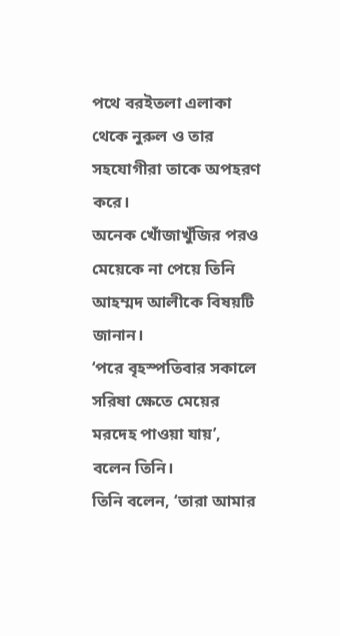পথে বরইতলা এলাকা থেকে নুরুল ও তার সহযোগীরা তাকে অপহরণ করে।
অনেক খোঁজাখুঁজির পরও মেয়েকে না পেয়ে তিনি আহম্মদ আলীকে বিষয়টি জানান।
‘পরে বৃহস্পতিবার সকালে সরিষা ক্ষেতে মেয়ের মরদেহ পাওয়া যায়’, বলেন তিনি।
তিনি বলেন, ‘তারা আমার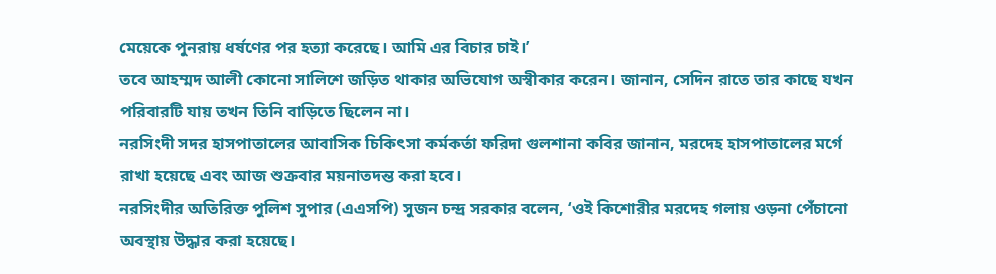মেয়েকে পুনরায় ধর্ষণের পর হত্যা করেছে। আমি এর বিচার চাই।’
তবে আহম্মদ আলী কোনো সালিশে জড়িত থাকার অভিযোগ অস্বীকার করেন। জানান, সেদিন রাতে তার কাছে যখন পরিবারটি যায় তখন তিনি বাড়িতে ছিলেন না।
নরসিংদী সদর হাসপাতালের আবাসিক চিকিৎসা কর্মকর্তা ফরিদা গুলশানা কবির জানান, মরদেহ হাসপাতালের মর্গে রাখা হয়েছে এবং আজ শুক্রবার ময়নাতদন্ত করা হবে।
নরসিংদীর অতিরিক্ত পুলিশ সুপার (এএসপি) সুজন চন্দ্র সরকার বলেন, ‘ওই কিশোরীর মরদেহ গলায় ওড়না পেঁচানো অবস্থায় উদ্ধার করা হয়েছে।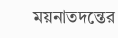ময়নাতদন্তের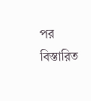পর বিস্তারিত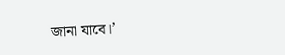জানা যাবে।’